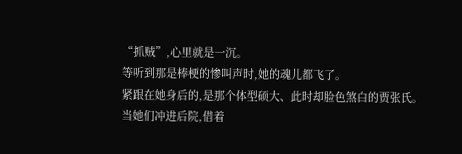“抓贼”,心里就是一沉。
等听到那是棒梗的惨叫声时,她的魂儿都飞了。
紧跟在她身后的,是那个体型硕大、此时却脸色煞白的贾张氏。
当她们冲进后院,借着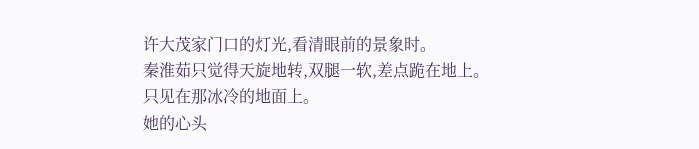许大茂家门口的灯光,看清眼前的景象时。
秦淮茹只觉得天旋地转,双腿一软,差点跪在地上。
只见在那冰冷的地面上。
她的心头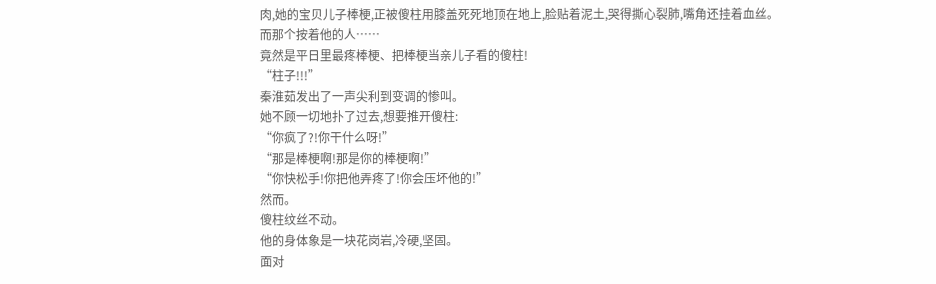肉,她的宝贝儿子棒梗,正被傻柱用膝盖死死地顶在地上,脸贴着泥土,哭得撕心裂肺,嘴角还挂着血丝。
而那个按着他的人……
竟然是平日里最疼棒梗、把棒梗当亲儿子看的傻柱!
“柱子!!!”
秦淮茹发出了一声尖利到变调的惨叫。
她不顾一切地扑了过去,想要推开傻柱:
“你疯了?!你干什么呀!”
“那是棒梗啊!那是你的棒梗啊!”
“你快松手!你把他弄疼了!你会压坏他的!”
然而。
傻柱纹丝不动。
他的身体象是一块花岗岩,冷硬,坚固。
面对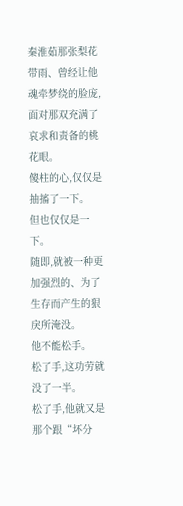秦淮茹那张梨花带雨、曾经让他魂牵梦绕的脸庞,面对那双充满了哀求和责备的桃花眼。
傻柱的心,仅仅是抽搐了一下。
但也仅仅是一下。
随即,就被一种更加强烈的、为了生存而产生的狠戾所淹没。
他不能松手。
松了手,这功劳就没了一半。
松了手,他就又是那个跟“坏分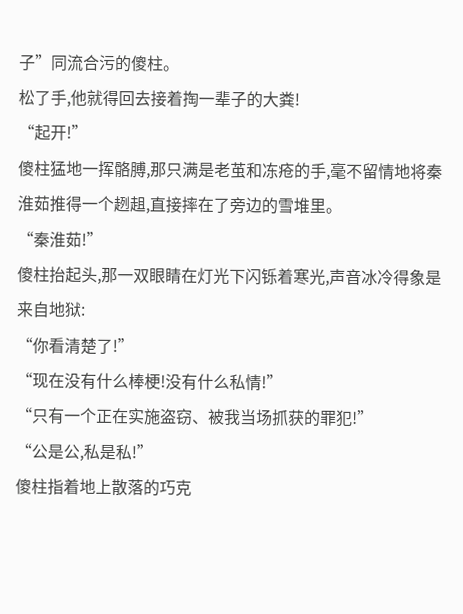子”同流合污的傻柱。
松了手,他就得回去接着掏一辈子的大粪!
“起开!”
傻柱猛地一挥骼膊,那只满是老茧和冻疮的手,毫不留情地将秦淮茹推得一个趔趄,直接摔在了旁边的雪堆里。
“秦淮茹!”
傻柱抬起头,那一双眼睛在灯光下闪铄着寒光,声音冰冷得象是来自地狱:
“你看清楚了!”
“现在没有什么棒梗!没有什么私情!”
“只有一个正在实施盗窃、被我当场抓获的罪犯!”
“公是公,私是私!”
傻柱指着地上散落的巧克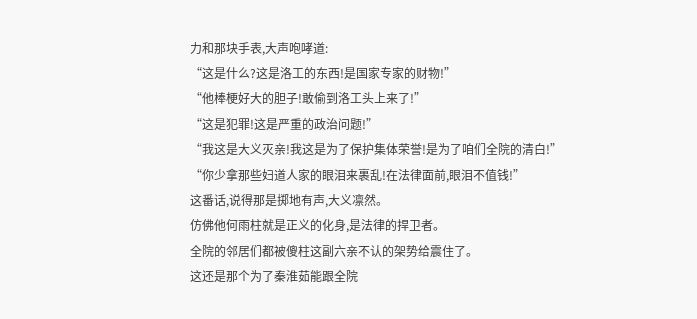力和那块手表,大声咆哮道:
“这是什么?这是洛工的东西!是国家专家的财物!”
“他棒梗好大的胆子!敢偷到洛工头上来了!”
“这是犯罪!这是严重的政治问题!”
“我这是大义灭亲!我这是为了保护集体荣誉!是为了咱们全院的清白!”
“你少拿那些妇道人家的眼泪来裹乱!在法律面前,眼泪不值钱!”
这番话,说得那是掷地有声,大义凛然。
仿佛他何雨柱就是正义的化身,是法律的捍卫者。
全院的邻居们都被傻柱这副六亲不认的架势给震住了。
这还是那个为了秦淮茹能跟全院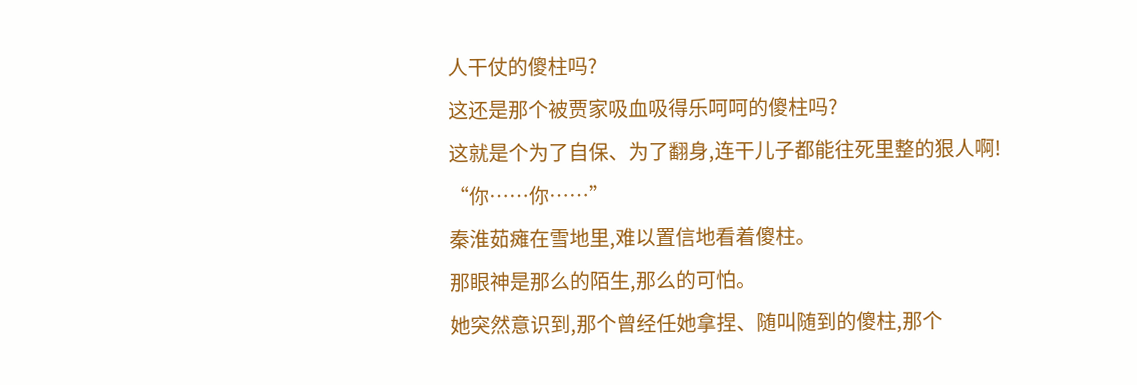人干仗的傻柱吗?
这还是那个被贾家吸血吸得乐呵呵的傻柱吗?
这就是个为了自保、为了翻身,连干儿子都能往死里整的狠人啊!
“你……你……”
秦淮茹瘫在雪地里,难以置信地看着傻柱。
那眼神是那么的陌生,那么的可怕。
她突然意识到,那个曾经任她拿捏、随叫随到的傻柱,那个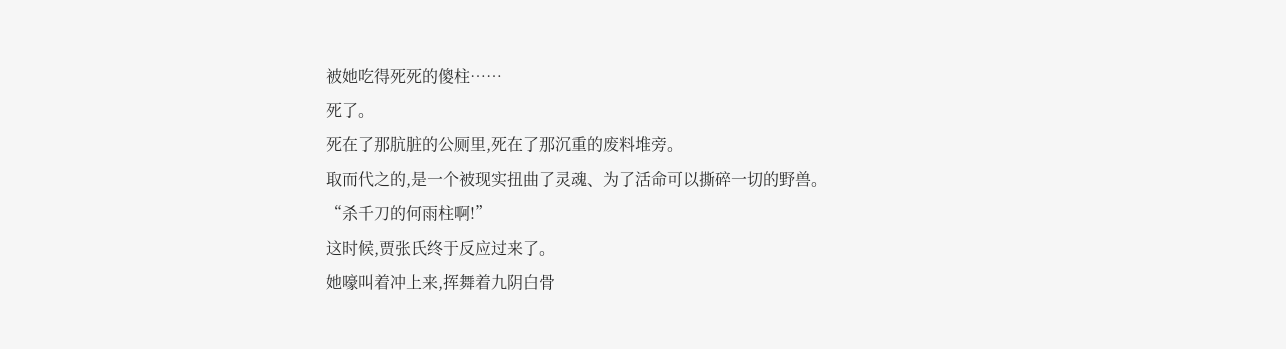被她吃得死死的傻柱……
死了。
死在了那肮脏的公厕里,死在了那沉重的废料堆旁。
取而代之的,是一个被现实扭曲了灵魂、为了活命可以撕碎一切的野兽。
“杀千刀的何雨柱啊!”
这时候,贾张氏终于反应过来了。
她嚎叫着冲上来,挥舞着九阴白骨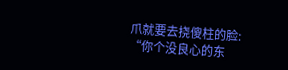爪就要去挠傻柱的脸:
“你个没良心的东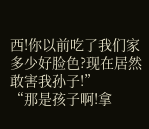西!你以前吃了我们家多少好脸色?现在居然敢害我孙子!”
“那是孩子啊!拿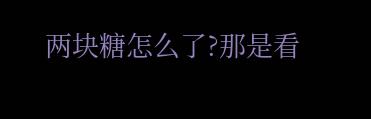两块糖怎么了?那是看